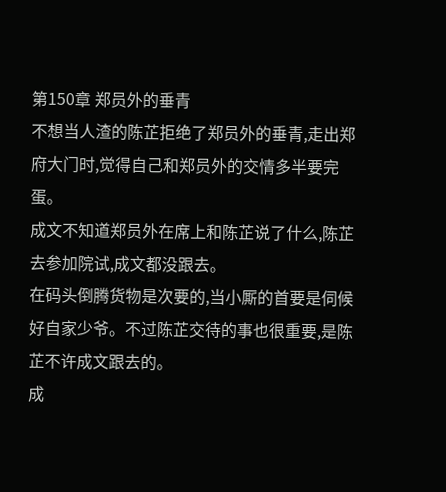第150章 郑员外的垂青
不想当人渣的陈芷拒绝了郑员外的垂青,走出郑府大门时,觉得自己和郑员外的交情多半要完蛋。
成文不知道郑员外在席上和陈芷说了什么,陈芷去参加院试,成文都没跟去。
在码头倒腾货物是次要的,当小厮的首要是伺候好自家少爷。不过陈芷交待的事也很重要,是陈芷不许成文跟去的。
成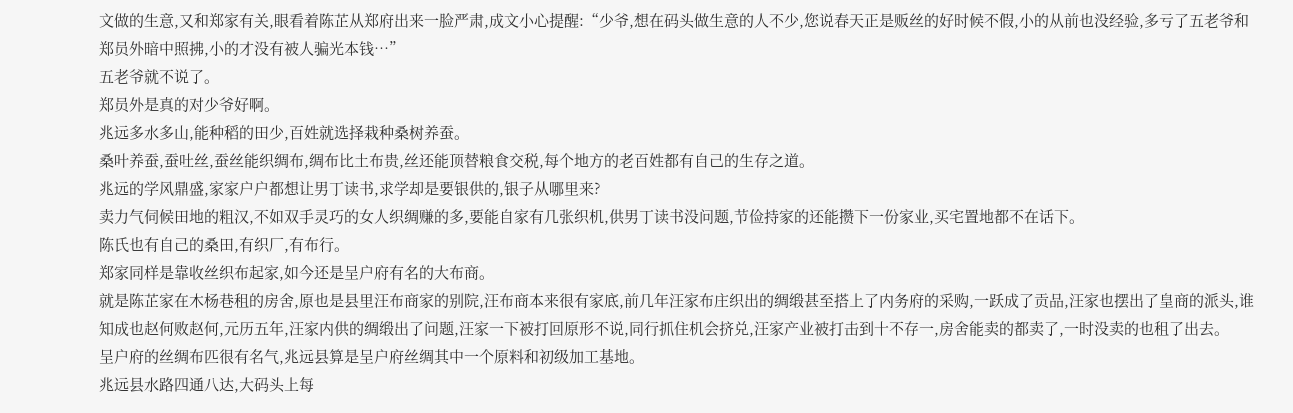文做的生意,又和郑家有关,眼看着陈芷从郑府出来一脸严肃,成文小心提醒:“少爷,想在码头做生意的人不少,您说春天正是贩丝的好时候不假,小的从前也没经验,多亏了五老爷和郑员外暗中照拂,小的才没有被人骗光本钱…”
五老爷就不说了。
郑员外是真的对少爷好啊。
兆远多水多山,能种稻的田少,百姓就选择栽种桑树养蚕。
桑叶养蚕,蚕吐丝,蚕丝能织绸布,绸布比土布贵,丝还能顶替粮食交税,每个地方的老百姓都有自己的生存之道。
兆远的学风鼎盛,家家户户都想让男丁读书,求学却是要银供的,银子从哪里来?
卖力气伺候田地的粗汉,不如双手灵巧的女人织绸赚的多,要能自家有几张织机,供男丁读书没问题,节俭持家的还能攒下一份家业,买宅置地都不在话下。
陈氏也有自己的桑田,有织厂,有布行。
郑家同样是靠收丝织布起家,如今还是呈户府有名的大布商。
就是陈芷家在木杨巷租的房舍,原也是县里汪布商家的别院,汪布商本来很有家底,前几年汪家布庄织出的绸缎甚至搭上了内务府的采购,一跃成了贡品,汪家也摆出了皇商的派头,谁知成也赵何败赵何,元历五年,汪家内供的绸缎出了问题,汪家一下被打回原形不说,同行抓住机会挤兑,汪家产业被打击到十不存一,房舍能卖的都卖了,一时没卖的也租了出去。
呈户府的丝绸布匹很有名气,兆远县算是呈户府丝绸其中一个原料和初级加工基地。
兆远县水路四通八达,大码头上每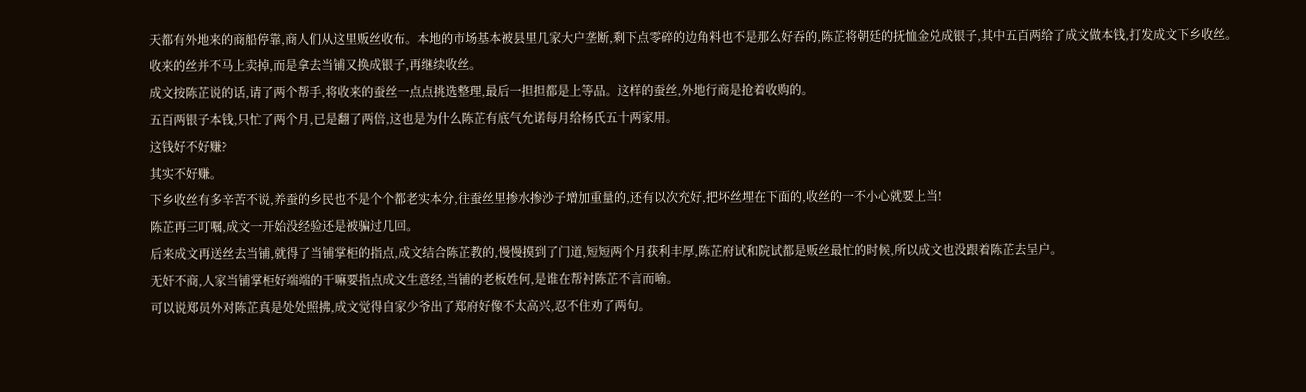天都有外地来的商船停靠,商人们从这里贩丝收布。本地的市场基本被县里几家大户垄断,剩下点零碎的边角料也不是那么好吞的,陈芷将朝廷的抚恤金兑成银子,其中五百两给了成文做本钱,打发成文下乡收丝。
收来的丝并不马上卖掉,而是拿去当铺又换成银子,再继续收丝。
成文按陈芷说的话,请了两个帮手,将收来的蚕丝一点点挑选整理,最后一担担都是上等品。这样的蚕丝,外地行商是抢着收购的。
五百两银子本钱,只忙了两个月,已是翻了两倍,这也是为什么陈芷有底气允诺每月给杨氏五十两家用。
这钱好不好赚?
其实不好赚。
下乡收丝有多辛苦不说,养蚕的乡民也不是个个都老实本分,往蚕丝里掺水掺沙子增加重量的,还有以次充好,把坏丝埋在下面的,收丝的一不小心就要上当!
陈芷再三叮嘱,成文一开始没经验还是被骗过几回。
后来成文再送丝去当铺,就得了当铺掌柜的指点,成文结合陈芷教的,慢慢摸到了门道,短短两个月获利丰厚,陈芷府试和院试都是贩丝最忙的时候,所以成文也没跟着陈芷去呈户。
无奸不商,人家当铺掌柜好端端的干嘛要指点成文生意经,当铺的老板姓何,是谁在帮衬陈芷不言而喻。
可以说郑员外对陈芷真是处处照拂,成文觉得自家少爷出了郑府好像不太高兴,忍不住劝了两句。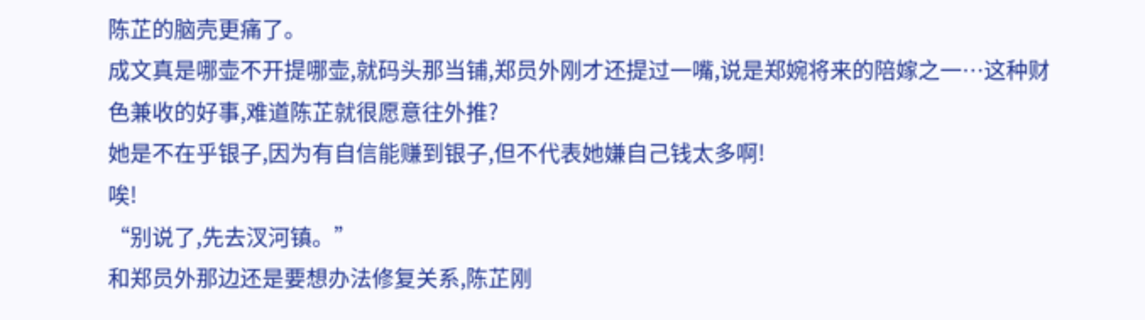陈芷的脑壳更痛了。
成文真是哪壶不开提哪壶,就码头那当铺,郑员外刚才还提过一嘴,说是郑婉将来的陪嫁之一…这种财色兼收的好事,难道陈芷就很愿意往外推?
她是不在乎银子,因为有自信能赚到银子,但不代表她嫌自己钱太多啊!
唉!
“别说了,先去汊河镇。”
和郑员外那边还是要想办法修复关系,陈芷刚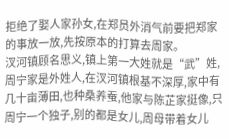拒绝了娶人家孙女,在郑员外消气前要把郑家的事放一放,先按原本的打算去周家。
汊河镇顾名思义,镇上第一大姓就是“武”姓,周宁家是外姓人,在汊河镇根基不深厚,家中有几十亩薄田,也种桑养蚕,他家与陈芷家挺像,只周宁一个独子,别的都是女儿,周母带着女儿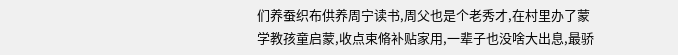们养蚕织布供养周宁读书,周父也是个老秀才,在村里办了蒙学教孩童启蒙,收点束脩补贴家用,一辈子也没啥大出息,最骄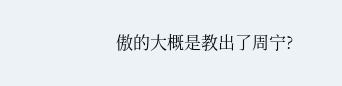傲的大概是教出了周宁?